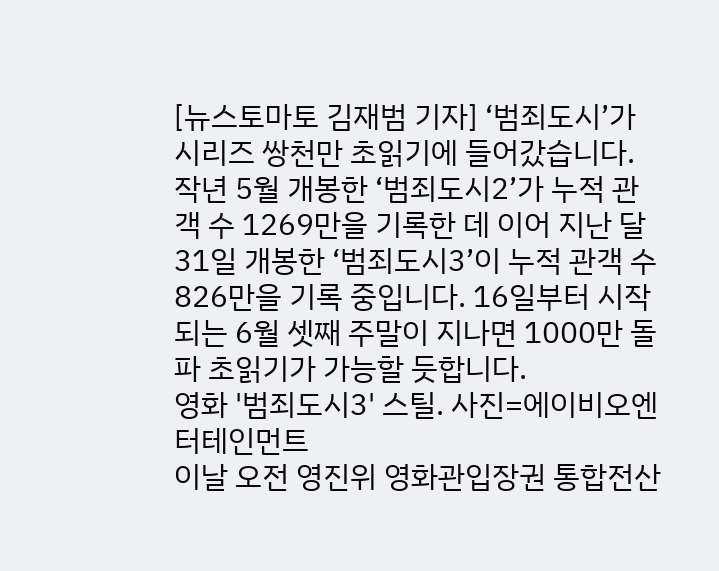[뉴스토마토 김재범 기자] ‘범죄도시’가 시리즈 쌍천만 초읽기에 들어갔습니다. 작년 5월 개봉한 ‘범죄도시2’가 누적 관객 수 1269만을 기록한 데 이어 지난 달 31일 개봉한 ‘범죄도시3’이 누적 관객 수 826만을 기록 중입니다. 16일부터 시작되는 6월 셋째 주말이 지나면 1000만 돌파 초읽기가 가능할 듯합니다.
영화 '범죄도시3' 스틸. 사진=에이비오엔터테인먼트
이날 오전 영진위 영화관입장권 통합전산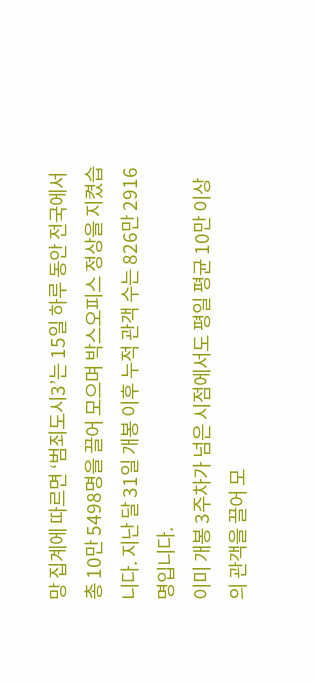망 집계에 따르면 ‘범죄도시3’는 15일 하루 동안 전국에서 총 10만 5498명을 끌어 모으며 박스오피스 정상을 지켰습니다. 지난 달 31일 개봉 이후 누적 관객 수는 826만 2916명입니다.
이미 개봉 3주차가 넘은 시점에서도 평일 평균 10만 이상의 관객을 끌어 모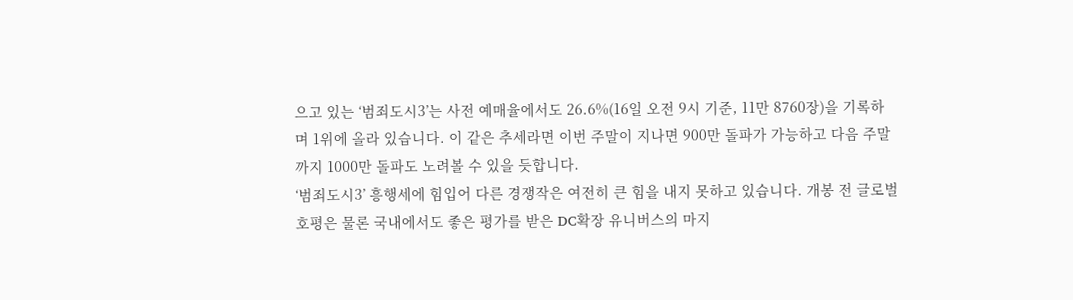으고 있는 ‘범죄도시3’는 사전 예매율에서도 26.6%(16일 오전 9시 기준, 11만 8760장)을 기록하며 1위에 올라 있습니다. 이 같은 추세라면 이번 주말이 지나면 900만 돌파가 가능하고 다음 주말까지 1000만 돌파도 노려볼 수 있을 듯합니다.
‘범죄도시3’ 흥행세에 힘입어 다른 경쟁작은 여전히 큰 힘을 내지 못하고 있습니다. 개봉 전 글로벌 호평은 물론 국내에서도 좋은 평가를 받은 DC확장 유니버스의 마지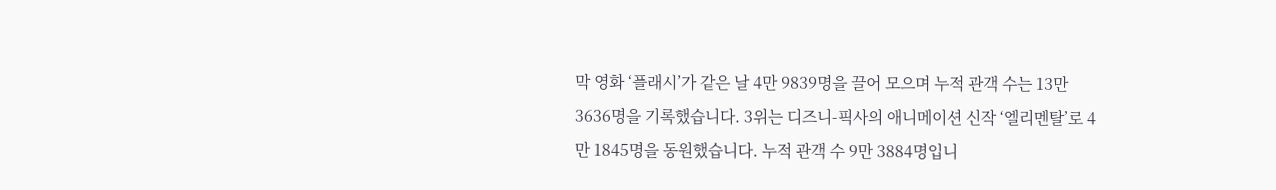막 영화 ‘플래시’가 같은 날 4만 9839명을 끌어 모으며 누적 관객 수는 13만 3636명을 기록했습니다. 3위는 디즈니-픽사의 애니메이션 신작 ‘엘리멘탈’로 4만 1845명을 동원했습니다. 누적 관객 수 9만 3884명입니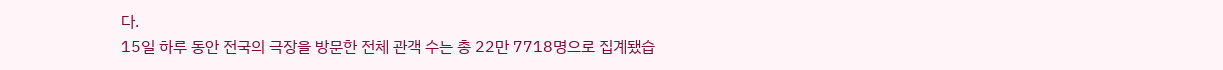다.
15일 하루 동안 전국의 극장을 방문한 전체 관객 수는 총 22만 7718명으로 집계됐습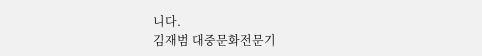니다.
김재범 대중문화전문기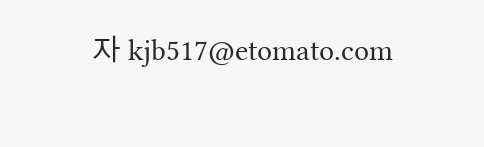자 kjb517@etomato.com